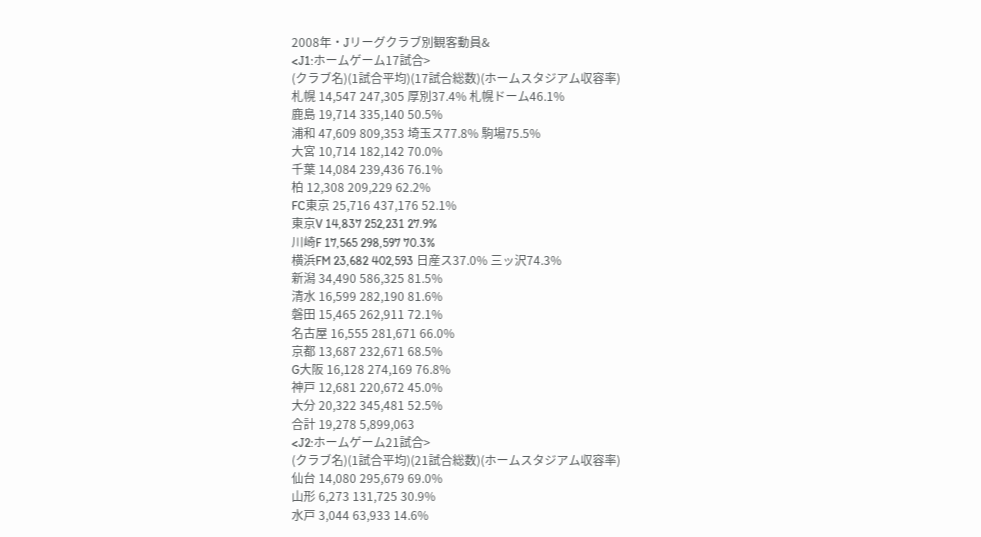2008年・Jリーグクラブ別観客動員&
<J1:ホームゲーム17試合>
(クラブ名)(1試合平均)(17試合総数)(ホームスタジアム収容率)
札幌 14,547 247,305 厚別37.4% 札幌ドーム46.1%
鹿島 19,714 335,140 50.5%
浦和 47,609 809,353 埼玉ス77.8% 駒場75.5%
大宮 10,714 182,142 70.0%
千葉 14,084 239,436 76.1%
柏 12,308 209,229 62.2%
FC東京 25,716 437,176 52.1%
東京V 14,837 252,231 27.9%
川崎F 17,565 298,597 70.3%
横浜FM 23,682 402,593 日産ス37.0% 三ッ沢74.3%
新潟 34,490 586,325 81.5%
清水 16,599 282,190 81.6%
磐田 15,465 262,911 72.1%
名古屋 16,555 281,671 66.0%
京都 13,687 232,671 68.5%
G大阪 16,128 274,169 76.8%
神戸 12,681 220,672 45.0%
大分 20,322 345,481 52.5%
合計 19,278 5,899,063
<J2:ホームゲーム21試合>
(クラブ名)(1試合平均)(21試合総数)(ホームスタジアム収容率)
仙台 14,080 295,679 69.0%
山形 6,273 131,725 30.9%
水戸 3,044 63,933 14.6%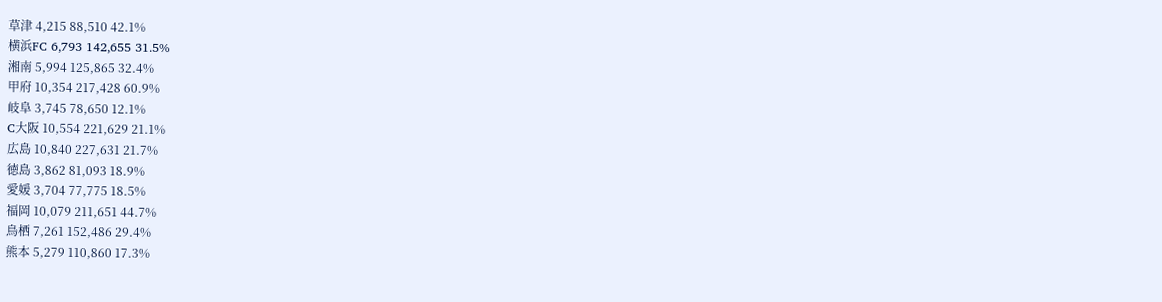草津 4,215 88,510 42.1%
横浜FC 6,793 142,655 31.5%
湘南 5,994 125,865 32.4%
甲府 10,354 217,428 60.9%
岐阜 3,745 78,650 12.1%
C大阪 10,554 221,629 21.1%
広島 10,840 227,631 21.7%
徳島 3,862 81,093 18.9%
愛媛 3,704 77,775 18.5%
福岡 10,079 211,651 44.7%
鳥栖 7,261 152,486 29.4%
熊本 5,279 110,860 17.3%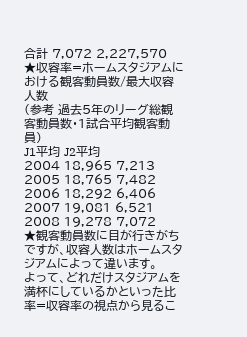合計 7,072 2,227,570
★収容率=ホームスタジアムにおける観客動員数/最大収容人数
(参考 過去5年のリーグ総観客動員数・1試合平均観客動員)
J1平均 J2平均
2004 18,965 7,213
2005 18,765 7,482
2006 18,292 6,406
2007 19,081 6,521
2008 19,278 7,072
★観客動員数に目が行きがちですが、収容人数はホームスタジアムによって違います。
よって、どれだけスタジアムを満杯にしているかといった比率=収容率の視点から見るこ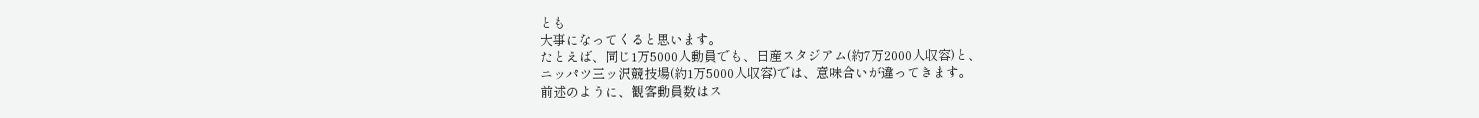とも
大事になってくると思います。
たとえば、同じ1万5000人動員でも、日産スタジアム(約7万2000人収容)と、
ニッパツ三ッ沢競技場(約1万5000人収容)では、意味合いが違ってきます。
前述のように、観客動員数はス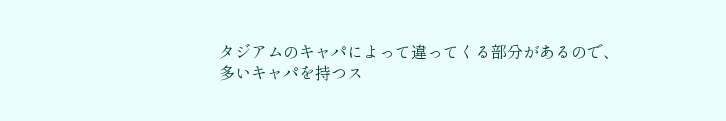タジアムのキャパによって違ってくる部分があるので、
多いキャパを持つス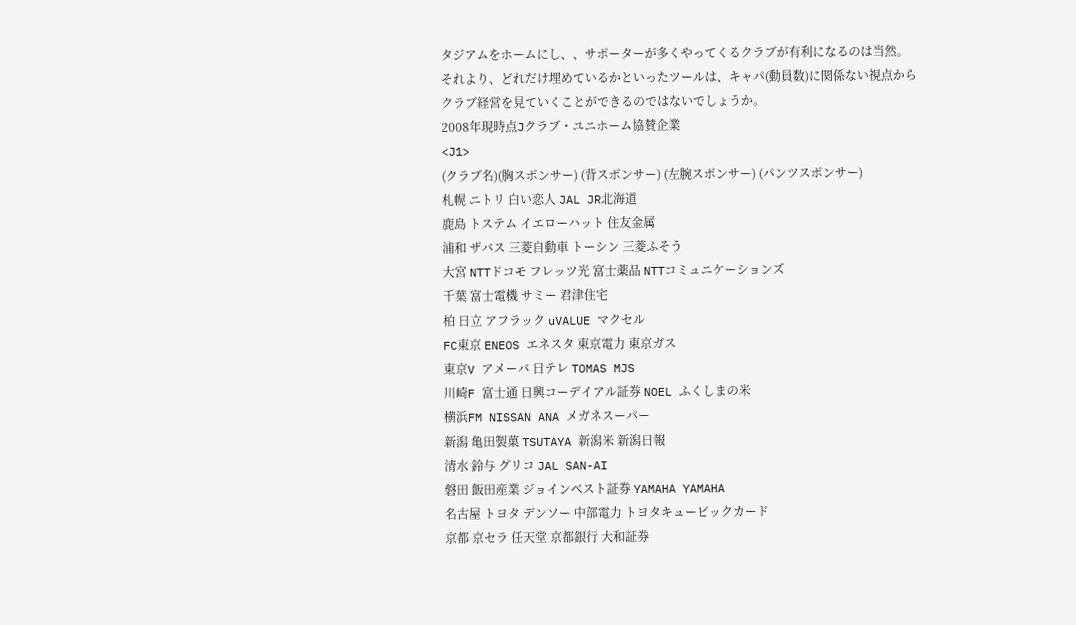タジアムをホームにし、、サポーターが多くやってくるクラブが有利になるのは当然。
それより、どれだけ埋めているかといったツールは、キャパ(動員数)に関係ない視点から
クラブ経営を見ていくことができるのではないでしょうか。
2008年現時点Jクラブ・ユニホーム協賛企業
<J1>
(クラブ名)(胸スポンサー) (背スポンサー) (左腕スポンサー) (パンツスポンサー)
札幌 ニトリ 白い恋人 JAL JR北海道
鹿島 トステム イエローハット 住友金属
浦和 ザバス 三菱自動車 トーシン 三菱ふそう
大宮 NTTドコモ フレッツ光 富士薬品 NTTコミュニケーションズ
千葉 富士電機 サミー 君津住宅
柏 日立 アフラック uVALUE マクセル
FC東京 ENEOS エネスタ 東京電力 東京ガス
東京V アメーバ 日テレ TOMAS MJS
川崎F 富士通 日興コーデイアル証券 NOEL ふくしまの米
横浜FM NISSAN ANA メガネスーパー
新潟 亀田製菓 TSUTAYA 新潟米 新潟日報
清水 鈴与 グリコ JAL SAN-AI
磐田 飯田産業 ジョインベスト証券 YAMAHA YAMAHA
名古屋 トヨタ デンソー 中部電力 トヨタキュービックカード
京都 京セラ 任天堂 京都銀行 大和証券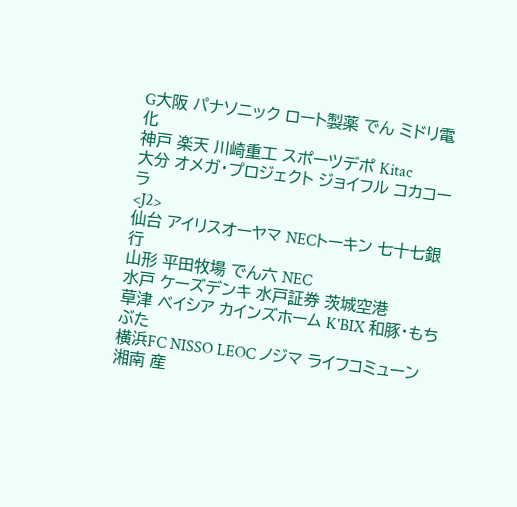G大阪 パナソニック ロート製薬 でん ミドリ電化
神戸 楽天 川崎重工 スポーツデポ Kitac
大分 オメガ・プロジェクト ジョイフル コカコーラ
<J2>
仙台 アイリスオーヤマ NECトーキン 七十七銀行
山形 平田牧場 でん六 NEC
水戸 ケーズデンキ 水戸証券 茨城空港
草津 べイシア カインズホーム K'BIX 和豚・もちぶた
横浜FC NISSO LEOC ノジマ ライフコミューン
湘南 産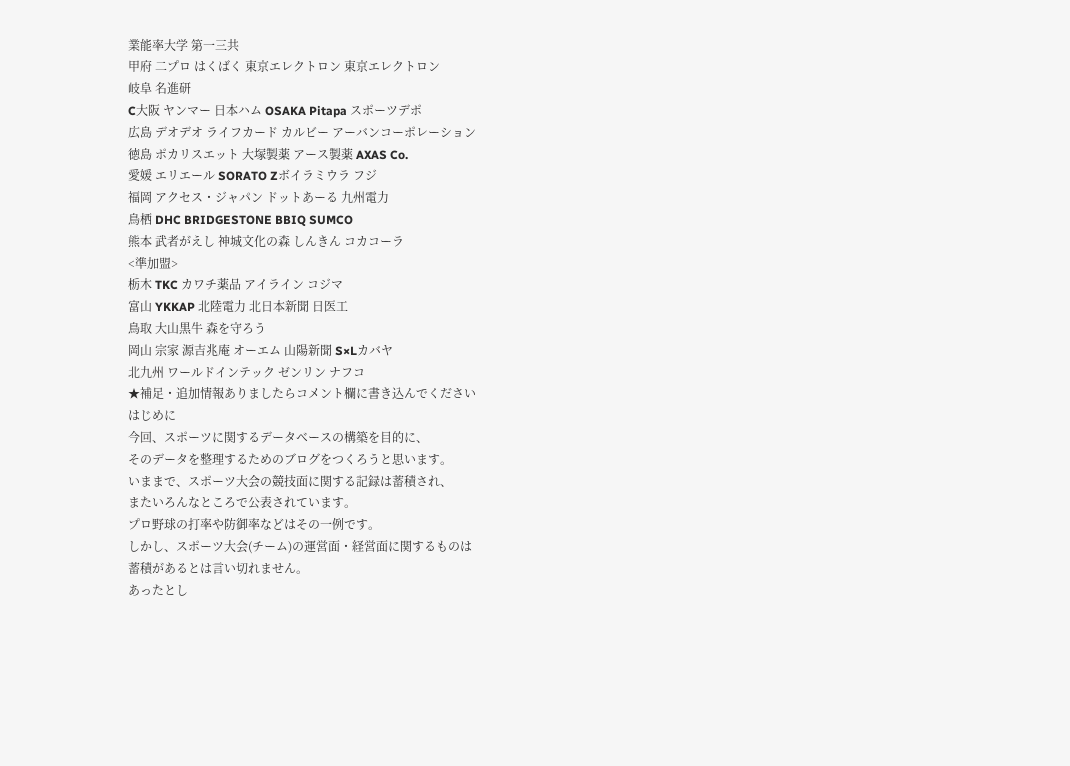業能率大学 第一三共
甲府 二プロ はくばく 東京エレクトロン 東京エレクトロン
岐阜 名進研
C大阪 ヤンマー 日本ハム OSAKA Pitapa スポーツデポ
広島 デオデオ ライフカード カルビー アーバンコーポレーション
徳島 ポカリスエット 大塚製薬 アース製薬 AXAS Co.
愛媛 エリエール SORATO Zボイラミウラ フジ
福岡 アクセス・ジャパン ドットあーる 九州電力
鳥栖 DHC BRIDGESTONE BBIQ SUMCO
熊本 武者がえし 神城文化の森 しんきん コカコーラ
<準加盟>
栃木 TKC カワチ薬品 アイライン コジマ
富山 YKKAP 北陸電力 北日本新聞 日医工
鳥取 大山黒牛 森を守ろう
岡山 宗家 源吉兆庵 オーエム 山陽新聞 S×Lカバヤ
北九州 ワールドインテック ゼンリン ナフコ
★補足・追加情報ありましたらコメント欄に書き込んでください
はじめに
今回、スポーツに関するデータベースの構築を目的に、
そのデータを整理するためのブログをつくろうと思います。
いままで、スポーツ大会の競技面に関する記録は蓄積され、
またいろんなところで公表されています。
プロ野球の打率や防御率などはその一例です。
しかし、スポーツ大会(チーム)の運営面・経営面に関するものは
蓄積があるとは言い切れません。
あったとし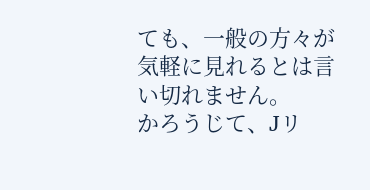ても、一般の方々が気軽に見れるとは言い切れません。
かろうじて、Jリ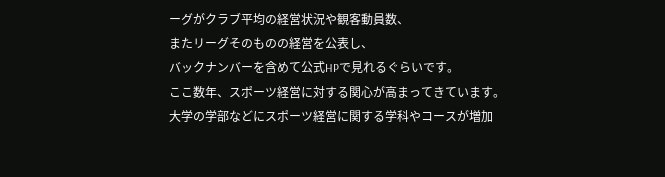ーグがクラブ平均の経営状況や観客動員数、
またリーグそのものの経営を公表し、
バックナンバーを含めて公式HPで見れるぐらいです。
ここ数年、スポーツ経営に対する関心が高まってきています。
大学の学部などにスポーツ経営に関する学科やコースが増加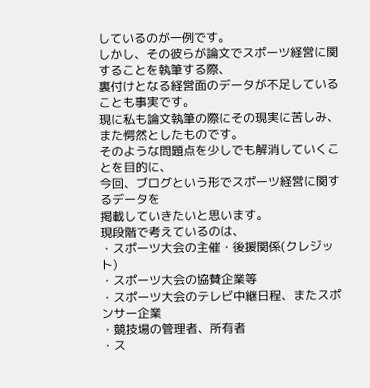しているのが一例です。
しかし、その彼らが論文でスポーツ経営に関することを執筆する際、
裏付けとなる経営面のデータが不足していることも事実です。
現に私も論文執筆の際にその現実に苦しみ、また愕然としたものです。
そのような問題点を少しでも解消していくことを目的に、
今回、ブログという形でスポーツ経営に関するデータを
掲載していきたいと思います。
現段階で考えているのは、
・スポーツ大会の主催・後援関係(クレジット)
・スポーツ大会の協賛企業等
・スポーツ大会のテレビ中継日程、またスポンサー企業
・競技場の管理者、所有者
・ス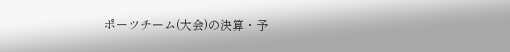ポーツチーム(大会)の決算・予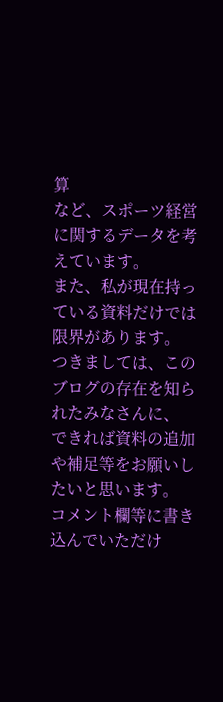算
など、スポーツ経営に関するデータを考えています。
また、私が現在持っている資料だけでは限界があります。
つきましては、このブログの存在を知られたみなさんに、
できれば資料の追加や補足等をお願いしたいと思います。
コメント欄等に書き込んでいただけ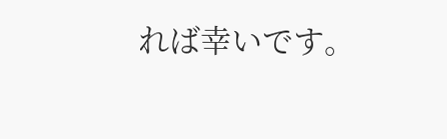れば幸いです。